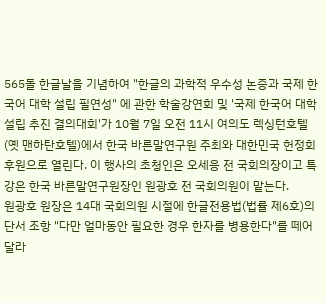565돌 한글날을 기념하여 "한글의 과학적 우수성 논증과 국제 한국어 대학 설립 필연성" 에 관한 학술강연회 및 '국제 한국어 대학 설립 추진 결의대회'가 10월 7일 오전 11시 여의도 렉싱턴호텔(옛 맨하탄호텔)에서 한국 바른말연구원 주최와 대한민국 헌정회 후원으로 열린다. 이 행사의 초청인은 오세응 전 국회의장이고 특강은 한국 바른말연구원장인 원광호 전 국회의원이 맡는다.
원광호 원장은 14대 국회의원 시절에 한글전용법(법률 제6호)의 단서 조항 "다만 얼마동안 필요한 경우 한자를 병용한다"를 떼어 달라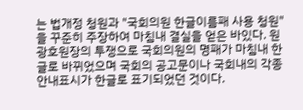는 법개정 청원과 "국회의원 한글이름패 사용 청원"을 꾸준히 주장하여 마침내 결실을 얻은 바있다. 원광호원장의 투쟁으로 국회의원의 명패가 마침내 한글로 바뀌었으며 국회의 공고문이나 국회내의 각종 안내표시가 한글로 표기되었던 것이다.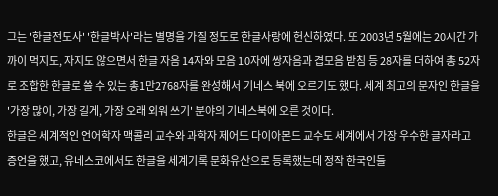그는 '한글전도사' '한글박사'라는 별명을 가질 정도로 한글사랑에 헌신하였다. 또 2003년 5월에는 20시간 가까이 먹지도, 자지도 않으면서 한글 자음 14자와 모음 10자에 쌍자음과 겹모음 받침 등 28자를 더하여 총 52자로 조합한 한글로 쓸 수 있는 총1만2768자를 완성해서 기네스 북에 오르기도 했다. 세계 최고의 문자인 한글을 '가장 많이, 가장 길게, 가장 오래 외워 쓰기' 분야의 기네스북에 오른 것이다.
한글은 세계적인 언어학자 맥콜리 교수와 과학자 제어드 다이아몬드 교수도 세계에서 가장 우수한 글자라고 증언을 했고, 유네스코에서도 한글을 세계기록 문화유산으로 등록했는데 정작 한국인들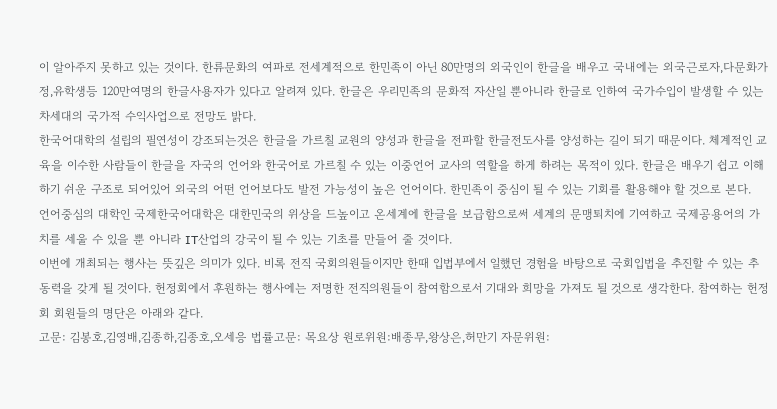이 알아주지 못하고 있는 것이다. 한류문화의 여파로 전세계적으로 한민족이 아닌 80만명의 외국인이 한글을 배우고 국내에는 외국근로자,다문화가정,유학생등 120만여명의 한글사용자가 있다고 알려져 있다. 한글은 우리민족의 문화적 자산일 뿐아니라 한글로 인하여 국가수입이 발생할 수 있는 차세대의 국가적 수익사업으로 전망도 밝다.
한국어대학의 설립의 필연성이 강조되는것은 한글을 가르칠 교원의 양성과 한글을 전파할 한글전도사를 양성하는 길이 되기 때문이다. 체계적인 교육을 이수한 사람들이 한글을 자국의 언어와 한국어로 가르칠 수 있는 이중언어 교사의 역할을 하게 하려는 목적이 있다. 한글은 배우기 쉽고 이해하기 쉬운 구조로 되어있어 외국의 어떤 언어보다도 발전 가능성이 높은 언어이다. 한민족이 중심이 될 수 있는 기회를 활용해야 할 것으로 본다.
언어중심의 대학인 국제한국어대학은 대한민국의 위상을 드높이고 온세계에 한글을 보급함으로써 세계의 문맹퇴치에 기여하고 국제공용어의 가치를 세울 수 있을 뿐 아니라 IT산업의 강국이 될 수 있는 기초를 만들어 줄 것이다.
이번에 개최되는 행사는 뜻깊은 의미가 있다. 비록 전직 국회의원들이지만 한때 입법부에서 일했던 경험을 바탕으로 국회입법을 추진할 수 있는 추동력을 갖게 될 것이다. 헌정회에서 후원하는 행사에는 저명한 전직의원들이 참여함으로서 기대와 희망을 가져도 될 것으로 생각한다. 참여하는 헌정회 회원들의 명단은 아래와 같다.
고문: 김봉호,김영배,김종하,김종호,오세응 법률고문: 목요상 원로위원:배종무,왕상은,허만기 자문위원: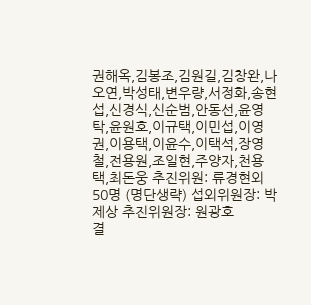권해옥,김봉조,김원길,김창완,나오연,박성태,변우량,서정화,송현섭,신경식,신순범,안동선,윤영탁,윤원호,이규택,이민섭,이영권,이용택,이윤수,이택석,장영철,전용원,조일현,주양자,천용택,최돈웅 추진위원: 류경현외 50명 (명단생략) 섭외위원장: 박제상 추진위원장: 원광호
결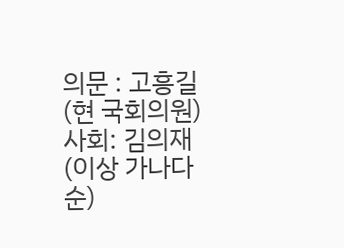의문 : 고흥길 (현 국회의원) 사회: 김의재 (이상 가나다순)